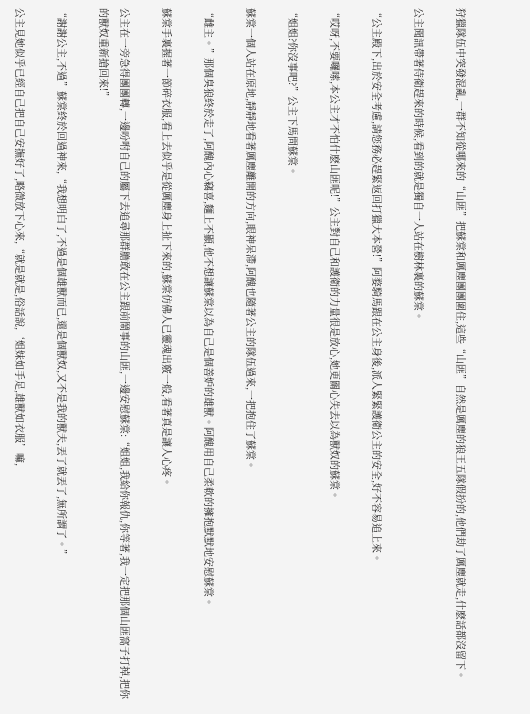狩獵隊伍中突發混亂,一群不知從哪來的“山匪”把蘇棠和厲塵團團圍住,這些“山匪”自然是厲塵的狼王五隊假扮的,他們劫了厲塵就走,什麽話都沒留下。

公主聞訊帶著侍衛趕來的時候,看到的就是獨自一人站在樹林裏的蘇棠。

“公主殿下,出於安全考慮,請您務必趕緊返回打獵大本營!”阿婺騎馬跟在公主身後,派人緊緊護衛公主的安全,好不容易追上來。

“哎呀,不要囉嗦,本公主才不怕什麽山匪呢!”公主對自己和護衛的力量很是放心,她更關心失去以為獸奴的蘇棠。

“姐姐?你沒事吧?”公主下馬問蘇棠。

蘇棠一個人站在原地,靜靜地看著厲塵離開的方向,眼神呆滯,阿醜也隨著公主的隊伍過來,一把抱住了蘇棠。

“雌主。”那個臭狼終於走了,阿醜內心竊喜,麵上不顯,他不想讓蘇棠以為自己是個善妒的雄獸。阿醜用自己柔軟的擁抱默默地安慰蘇棠。

蘇棠手裏握著一節碎衣服,看上去似乎是從厲塵身上扯下來的,蘇棠仿佛人已靈魂出竅一般,看著真是讓人心疼。

公主在一旁急得團團轉,一邊吩咐自己的屬下去追尋那群膽敢在公主跟前鬧事的山匪,一邊安慰蘇棠:“姐姐,我給你報仇,你等著,我一定把那個山匪窩子打掉,把你的獸奴重新搶回來!”

“謝謝公主,不過”蘇棠終於回過神來,“我想明白了,不過是個雄獸而已,還是個獸奴,又不是我的獸夫,丟了就丟了,無所謂了。”

公主見她似乎已經自己把自己安撫好了,略微放下心來,“就是就是,俗話說,‘姐妹如手足,雄獸如衣服’嘛,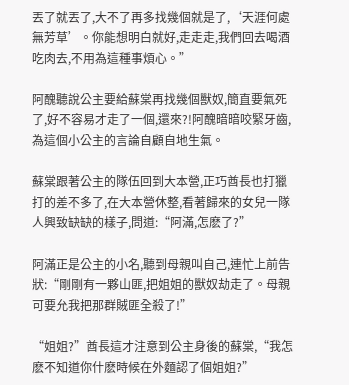丟了就丟了,大不了再多找幾個就是了,‘天涯何處無芳草’。你能想明白就好,走走走,我們回去喝酒吃肉去,不用為這種事煩心。”

阿醜聽說公主要給蘇棠再找幾個獸奴,簡直要氣死了,好不容易才走了一個,還來?!阿醜暗暗咬緊牙齒,為這個小公主的言論自顧自地生氣。

蘇棠跟著公主的隊伍回到大本營,正巧酋長也打獵打的差不多了,在大本營休整,看著歸來的女兒一隊人興致缺缺的樣子,問道:“阿滿,怎麽了?”

阿滿正是公主的小名,聽到母親叫自己,連忙上前告狀:“剛剛有一夥山匪,把姐姐的獸奴劫走了。母親可要允我把那群賊匪全殺了!”

“姐姐?”酋長這才注意到公主身後的蘇棠,“我怎麽不知道你什麽時候在外麵認了個姐姐?”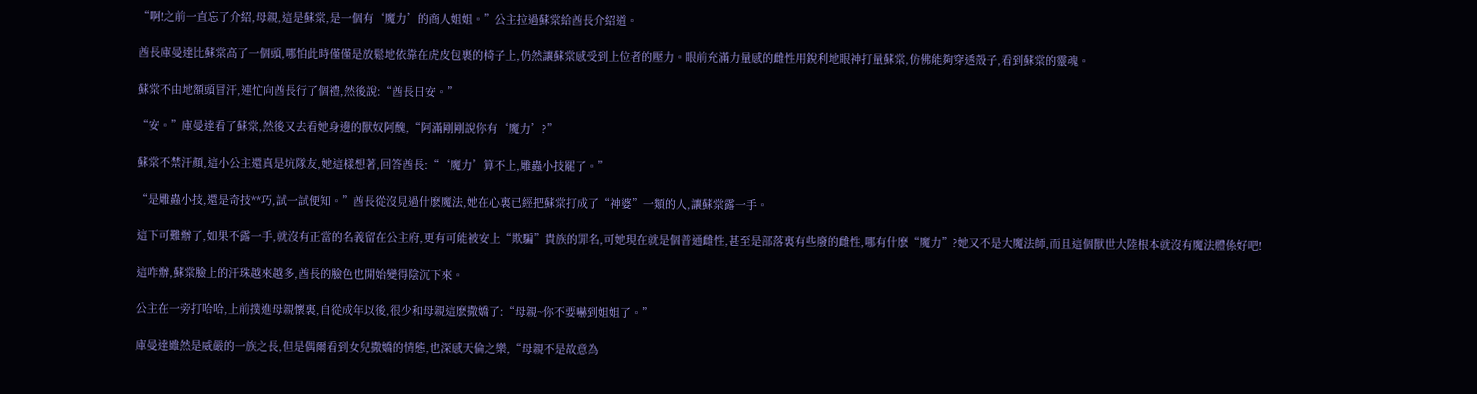“啊!之前一直忘了介紹,母親,這是蘇棠,是一個有‘魔力’的商人姐姐。”公主拉過蘇棠給酋長介紹道。

酋長庫曼達比蘇棠高了一個頭,哪怕此時僅僅是放鬆地依靠在虎皮包裹的椅子上,仍然讓蘇棠感受到上位者的壓力。眼前充滿力量感的雌性用銳利地眼神打量蘇棠,仿佛能夠穿透殼子,看到蘇棠的靈魂。

蘇棠不由地額頭冒汗,連忙向酋長行了個禮,然後說:“酋長日安。”

“安。”庫曼達看了蘇棠,然後又去看她身邊的獸奴阿醜,“阿滿剛剛說你有‘魔力’?”

蘇棠不禁汗顏,這小公主還真是坑隊友,她這樣想著,回答酋長:“‘魔力’算不上,雕蟲小技罷了。”

“是雕蟲小技,還是奇技**巧,試一試便知。”酋長從沒見過什麽魔法,她在心裏已經把蘇棠打成了“神婆”一類的人,讓蘇棠露一手。

這下可難辦了,如果不露一手,就沒有正當的名義留在公主府,更有可能被安上“欺騙”貴族的罪名,可她現在就是個普通雌性,甚至是部落裏有些廢的雌性,哪有什麽“魔力”?她又不是大魔法師,而且這個獸世大陸根本就沒有魔法體係好吧!

這咋辦,蘇棠臉上的汗珠越來越多,酋長的臉色也開始變得陰沉下來。

公主在一旁打哈哈,上前撲進母親懷裏,自從成年以後,很少和母親這麽撒嬌了:“母親~你不要嚇到姐姐了。”

庫曼達雖然是威嚴的一族之長,但是偶爾看到女兒撒嬌的情態,也深感天倫之樂,“母親不是故意為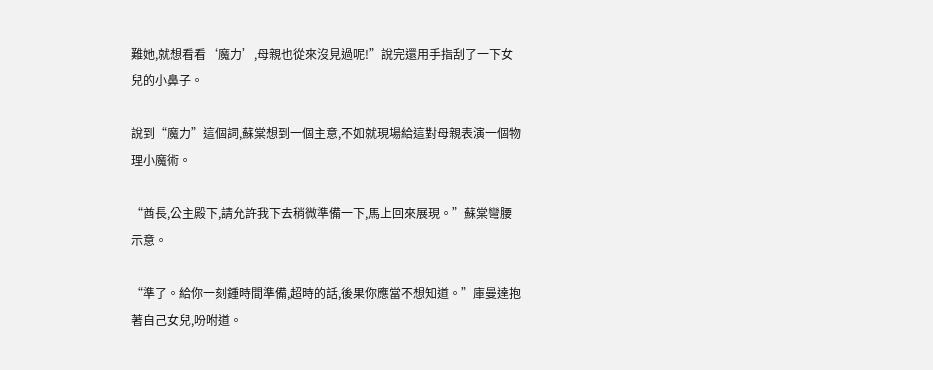難她,就想看看‘魔力’,母親也從來沒見過呢!”說完還用手指刮了一下女兒的小鼻子。

說到“魔力”這個詞,蘇棠想到一個主意,不如就現場給這對母親表演一個物理小魔術。

“酋長,公主殿下,請允許我下去稍微準備一下,馬上回來展現。”蘇棠彎腰示意。

“準了。給你一刻鍾時間準備,超時的話,後果你應當不想知道。”庫曼達抱著自己女兒,吩咐道。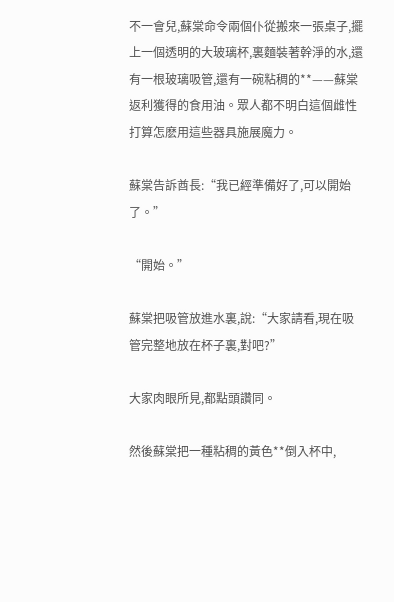不一會兒,蘇棠命令兩個仆從搬來一張桌子,擺上一個透明的大玻璃杯,裏麵裝著幹淨的水,還有一根玻璃吸管,還有一碗粘稠的**——蘇棠返利獲得的食用油。眾人都不明白這個雌性打算怎麽用這些器具施展魔力。

蘇棠告訴酋長:“我已經準備好了,可以開始了。”

“開始。”

蘇棠把吸管放進水裏,說:“大家請看,現在吸管完整地放在杯子裏,對吧?”

大家肉眼所見,都點頭讚同。

然後蘇棠把一種粘稠的黃色**倒入杯中,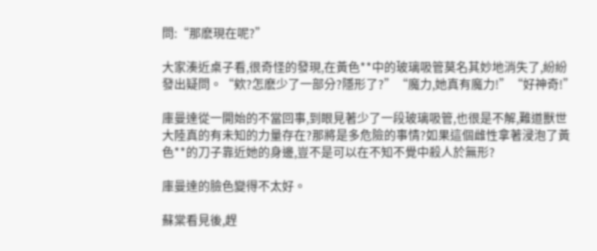問:“那麽現在呢?”

大家湊近桌子看,很奇怪的發現,在黃色**中的玻璃吸管莫名其妙地消失了,紛紛發出疑問。“欸?怎麽少了一部分?隱形了?”“魔力,她真有魔力!”“好神奇!”

庫曼達從一開始的不當回事,到眼見著少了一段玻璃吸管,也很是不解,難道獸世大陸真的有未知的力量存在?那將是多危險的事情?如果這個雌性拿著浸泡了黃色**的刀子靠近她的身邊,豈不是可以在不知不覺中殺人於無形?

庫曼達的臉色變得不太好。

蘇棠看見後,趕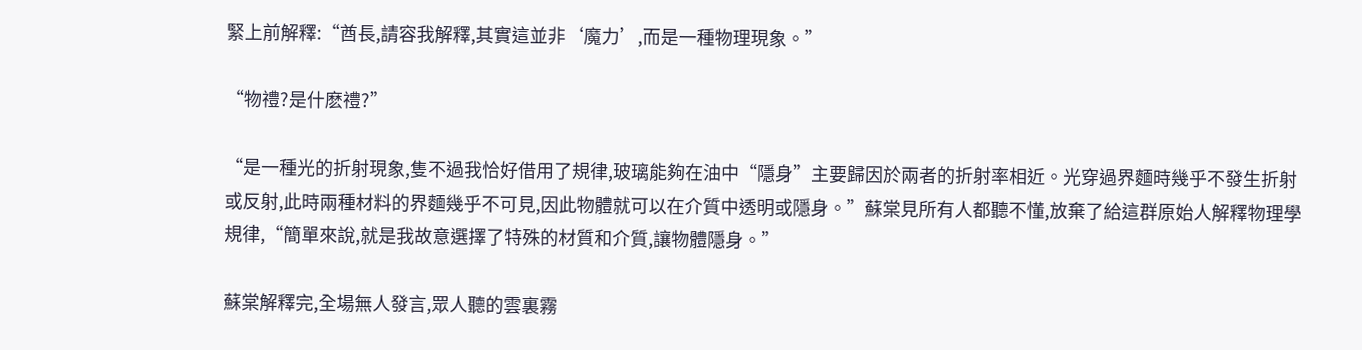緊上前解釋:“酋長,請容我解釋,其實這並非‘魔力’,而是一種物理現象。”

“物禮?是什麽禮?”

“是一種光的折射現象,隻不過我恰好借用了規律,玻璃能夠在油中“隱身”主要歸因於兩者的折射率相近。光穿過界麵時幾乎不發生折射或反射,此時兩種材料的界麵幾乎不可見,因此物體就可以在介質中透明或隱身。”蘇棠見所有人都聽不懂,放棄了給這群原始人解釋物理學規律,“簡單來說,就是我故意選擇了特殊的材質和介質,讓物體隱身。”

蘇棠解釋完,全場無人發言,眾人聽的雲裏霧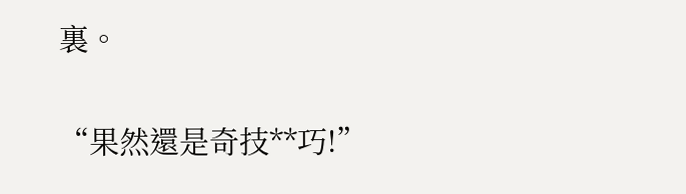裏。

“果然還是奇技**巧!”